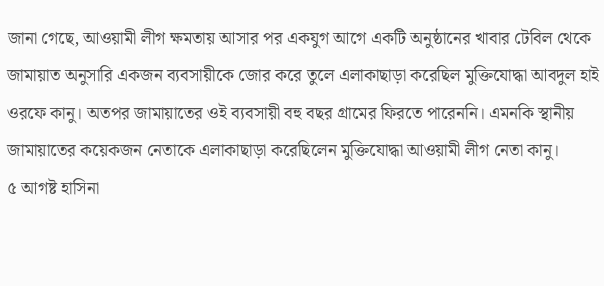জানা গেছে, আওয়ামী লীগ ক্ষমতায় আসার পর একযুগ আগে একটি অনুষ্ঠানের খাবার টেবিল থেকে জামায়াত অনুসারি একজন ব্যবসায়ীকে জোর করে তুলে এলাকাছাড়া করেছিল মুক্তিযোদ্ধা আবদুল হাই ওরফে কানু। অতপর জামায়াতের ওই ব্যবসায়ী বহু বছর গ্রামের ফিরতে পারেননি। এমনকি স্থানীয় জামায়াতের কয়েকজন নেতাকে এলাকাছাড়া করেছিলেন মুক্তিযোদ্ধা আওয়ামী লীগ নেতা কানু।
৫ আগষ্ট হাসিনা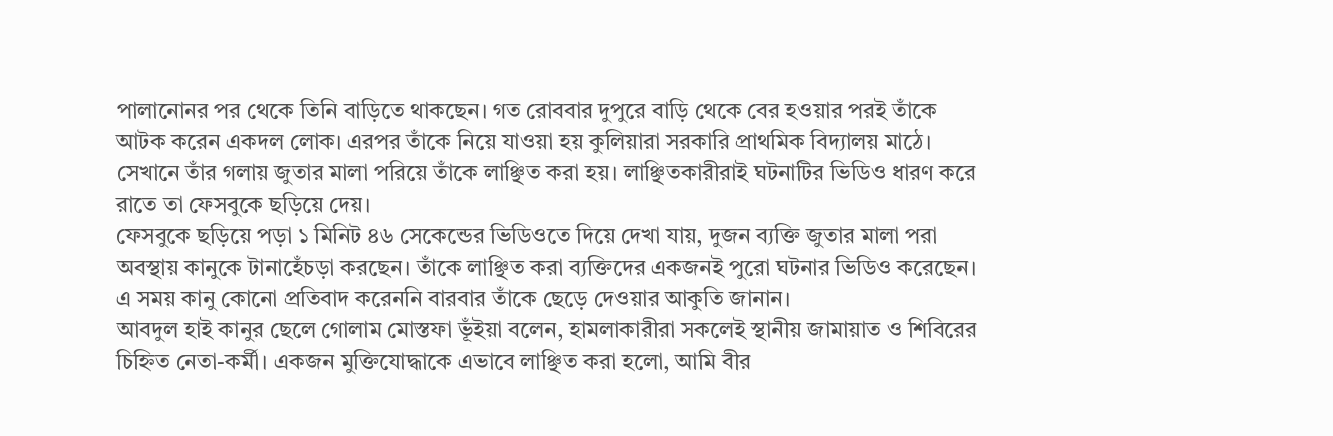পালানোনর পর থেকে তিনি বাড়িতে থাকছেন। গত রোববার দুপুরে বাড়ি থেকে বের হওয়ার পরই তাঁকে আটক করেন একদল লোক। এরপর তাঁকে নিয়ে যাওয়া হয় কুলিয়ারা সরকারি প্রাথমিক বিদ্যালয় মাঠে। সেখানে তাঁর গলায় জুতার মালা পরিয়ে তাঁকে লাঞ্ছিত করা হয়। লাঞ্ছিতকারীরাই ঘটনাটির ভিডিও ধারণ করে রাতে তা ফেসবুকে ছড়িয়ে দেয়।
ফেসবুকে ছড়িয়ে পড়া ১ মিনিট ৪৬ সেকেন্ডের ভিডিওতে দিয়ে দেখা যায়, দুজন ব্যক্তি জুতার মালা পরা অবস্থায় কানুকে টানাহেঁচড়া করছেন। তাঁকে লাঞ্ছিত করা ব্যক্তিদের একজনই পুরো ঘটনার ভিডিও করেছেন। এ সময় কানু কোনো প্রতিবাদ করেননি বারবার তাঁকে ছেড়ে দেওয়ার আকুতি জানান।
আবদুল হাই কানুর ছেলে গোলাম মোস্তফা ভূঁইয়া বলেন, হামলাকারীরা সকলেই স্থানীয় জামায়াত ও শিবিরের চিহ্নিত নেতা-কর্মী। একজন মুক্তিযোদ্ধাকে এভাবে লাঞ্ছিত করা হলো, আমি বীর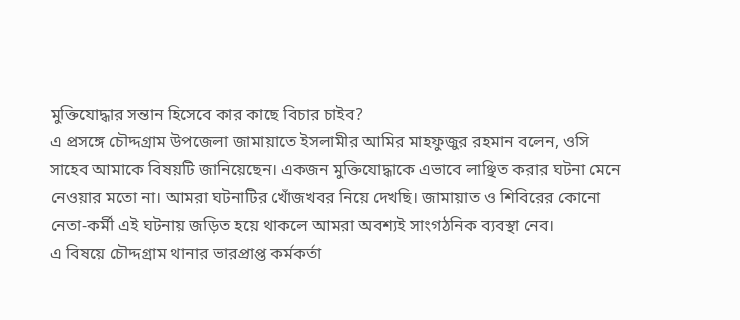মুক্তিযোদ্ধার সন্তান হিসেবে কার কাছে বিচার চাইব?
এ প্রসঙ্গে চৌদ্দগ্রাম উপজেলা জামায়াতে ইসলামীর আমির মাহফুজুর রহমান বলেন, ওসি সাহেব আমাকে বিষয়টি জানিয়েছেন। একজন মুক্তিযোদ্ধাকে এভাবে লাঞ্ছিত করার ঘটনা মেনে নেওয়ার মতো না। আমরা ঘটনাটির খোঁজখবর নিয়ে দেখছি। জামায়াত ও শিবিরের কোনো নেতা-কর্মী এই ঘটনায় জড়িত হয়ে থাকলে আমরা অবশ্যই সাংগঠনিক ব্যবস্থা নেব।
এ বিষয়ে চৌদ্দগ্রাম থানার ভারপ্রাপ্ত কর্মকর্তা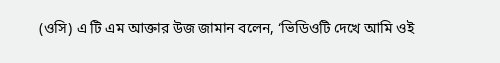(ওসি) এ টি এম আক্তার উজ জামান বলেন, ‘ভিডিওটি দেখে আমি ওই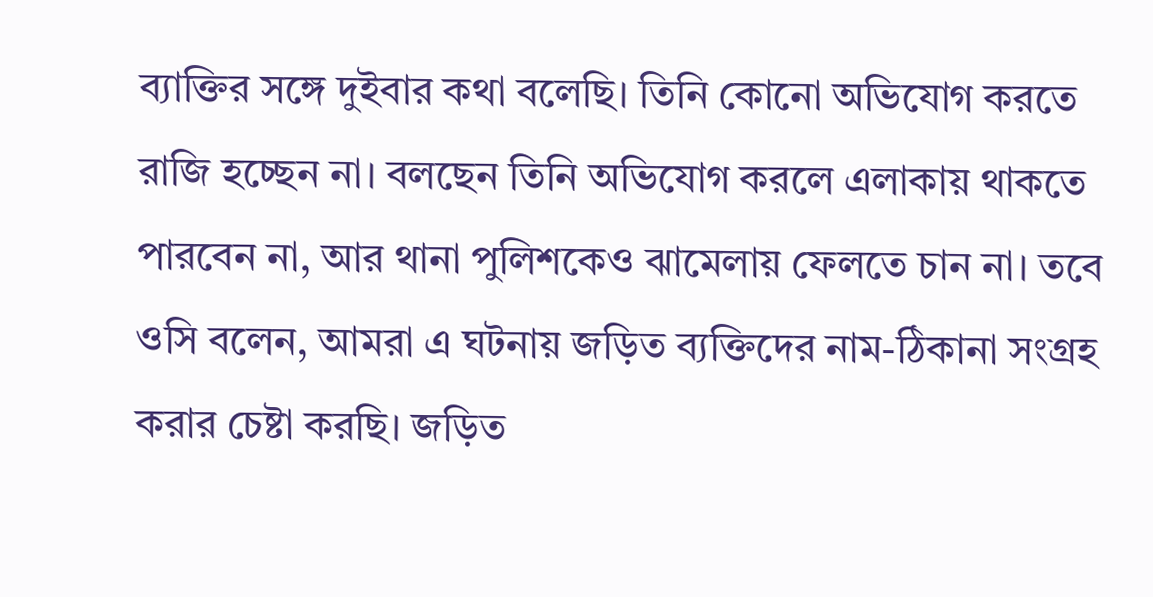ব্যাক্তির সঙ্গে দুইবার কথা বলেছি। তিনি কোনো অভিযোগ করতে রাজি হচ্ছেন না। বলছেন তিনি অভিযোগ করলে এলাকায় থাকতে পারবেন না, আর থানা পুলিশকেও ঝামেলায় ফেলতে চান না। তবে ওসি বলেন, আমরা এ ঘটনায় জড়িত ব্যক্তিদের নাম-ঠিকানা সংগ্রহ করার চেষ্টা করছি। জড়িত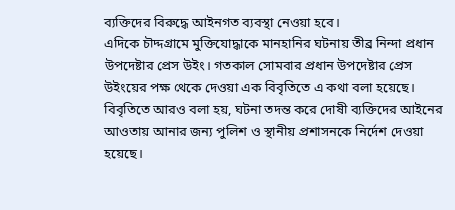ব্যক্তিদের বিরুদ্ধে আইনগত ব্যবস্থা নেওয়া হবে।
এদিকে চৗদ্দগ্রামে মুক্তিযোদ্ধাকে মানহানির ঘটনায় তীব্র নিন্দা প্রধান উপদেষ্টার প্রেস উইং। গতকাল সোমবার প্রধান উপদেষ্টার প্রেস উইংয়ের পক্ষ থেকে দেওয়া এক বিবৃতিতে এ কথা বলা হয়েছে। বিবৃতিতে আরও বলা হয়, ঘটনা তদন্ত করে দোষী ব্যক্তিদের আইনের আওতায় আনার জন্য পুলিশ ও স্থানীয় প্রশাসনকে নির্দেশ দেওয়া হয়েছে।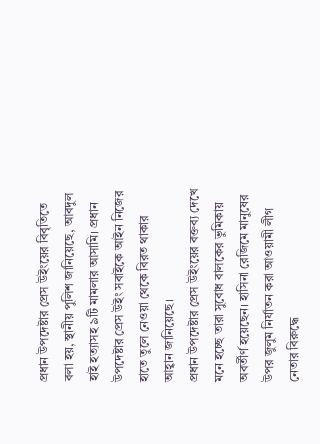প্রধান উপদেষ্টার প্রেস উইংয়ের বিবৃতিতে বলা হয়, স্থানীয় পুলিশ জানিয়েছে, আবদুল হাই হত্যাসহ ৯টি মামলার আসামি। প্রধান উপদেষ্টার প্রেস উইং সবাইকে আইন নিজের হাতে তুলে নেওয়া থেকে বিরত থাকার আহ্বান জানিয়েছে।
প্রধান উপদেষ্টার প্রেস উইংয়ের বক্তব্য দেখে মনে হচ্ছে তারা সুবোধ বালকের ভুমিকায় অবর্তীর্ণ হয়েছেন। হাসিনা রেজিমে মানুষের উপর জুলুম নির্যাতন করা আওয়ামী লীগ নেতার বিরুদ্ধে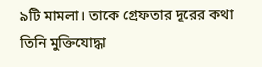৯টি মামলা। তাকে গ্রেফতার দূরের কথা তিনি মুক্তিযোদ্ধা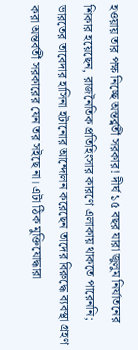হওয়ায় তার পক্ষ নিচ্ছে অন্তর্র্বর্তী সরকার! দীর্ঘ ১৫ বছর যারা জুলুম নির্যাতনের শিকার হয়েছেন, রাজনৈতিক প্রতিহিংসার কারণে এলাকায় থাকতে পারেননি; ভারতের তাবেদার হাসিনা হটানোর আন্দোলন করেছেন তাদের বিরুদ্ধে ব্যবস্থা গ্রহণ করা অন্তর্বর্তী সরকারের যেন তর সইছে না। এটা ঠিক মুক্তিযোদ্ধারা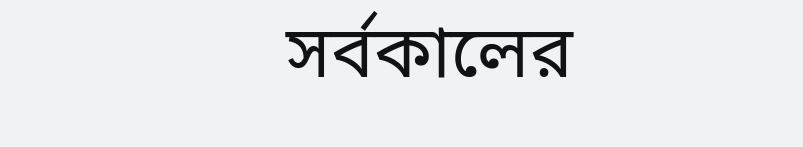সর্বকালের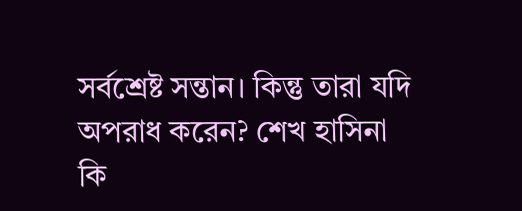সর্বশ্রেষ্ট সন্তান। কিন্তু তারা যদি অপরাধ করেন? শেখ হাসিনা কি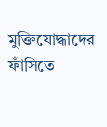মুক্তিযোদ্ধাদের ফাঁসিতে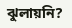ঝুলায়নি?